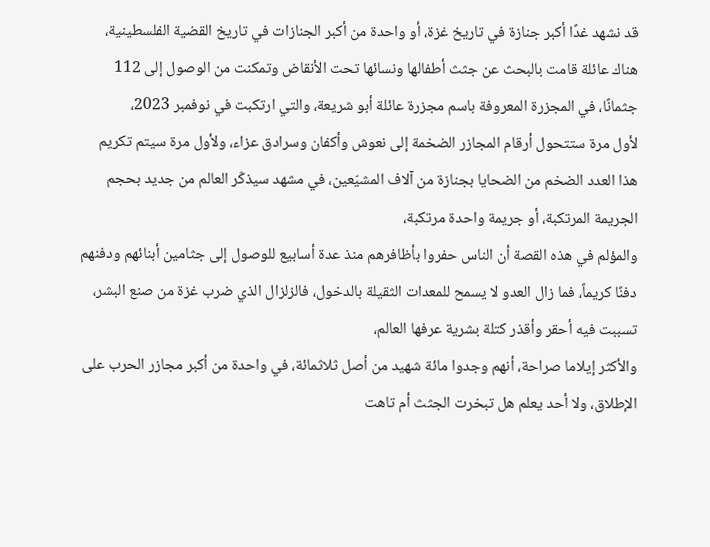قد نشهد غدًا أكبر جنازة في تاريخ غزة، أو واحدة من أكبر الجنازات في تاريخ القضية الفلسطينية،
هناك عائلة قامت بالبحث عن جثث أطفالها ونسائها تحت الأنقاض وتمكنت من الوصول إلى 112 جثمانًا، في المجزرة المعروفة باسم مجزرة عائلة أبو شريعة، والتي ارتكبت في نوفمبر 2023،
لأول مرة ستتحول أرقام المجازر الضخمة إلى نعوش وأكفان وسرادق عزاء، ولأول مرة سيتم تكريم هذا العدد الضخم من الضحايا بجنازة من آلاف المشيّعين، في مشهد سيذكّر العالم من جديد بحجم الجريمة المرتكبة، أو جريمة واحدة مرتكبة،
والمؤلم في هذه القصة أن الناس حفروا بأظافرهم منذ عدة أسابيع للوصول إلى جثامين أبنائهم ودفنهم دفنًا كريماً، فما زال العدو لا يسمح للمعدات الثقيلة بالدخول، فالزلزال الذي ضرب غزة من صنع البشر، تسببت فيه أحقر وأقذر كتلة بشرية عرفها العالم،
والأكثر إيلاما صراحة، أنهم وجدوا مائة شهيد من أصل ثلاثمائة، في واحدة من أكبر مجازر الحرب على الإطلاق، ولا أحد يعلم هل تبخرت الجثث أم تاهت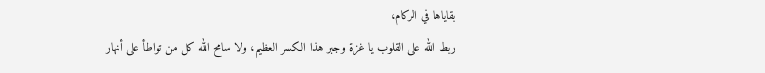بقاياها في الركام،
ربط الله على القلوب يا غزة وجبر هذا الكسر العظيم، ولا سامح الله كل من تواطأ على أنهار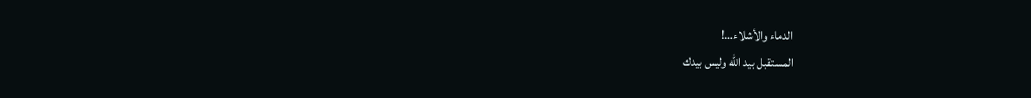الدماء والأشلاء…!
المستقبل بيد الله وليس بيدك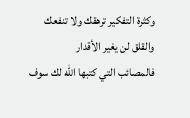وكثرة التفكير ترهقك ولا تنفعك
والقلق لن يغير الأقدار
فالمصائب التي كتبها الله لك سوف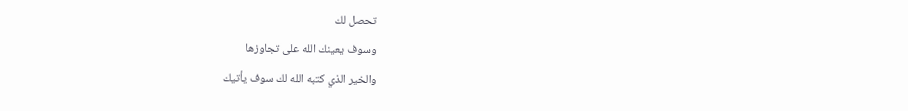تحصل لك
وسوف يعينك الله على تجاوزها
والخير الذي كتبه الله لك سوف يأتيك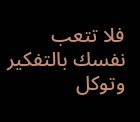فلا تتعب نفسك بالتفكير
وتوكل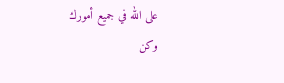على الله في جميع أمورك
وكن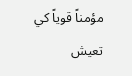مؤمناً قوياً كي تعيش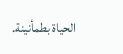الحياة بطمأنينة.